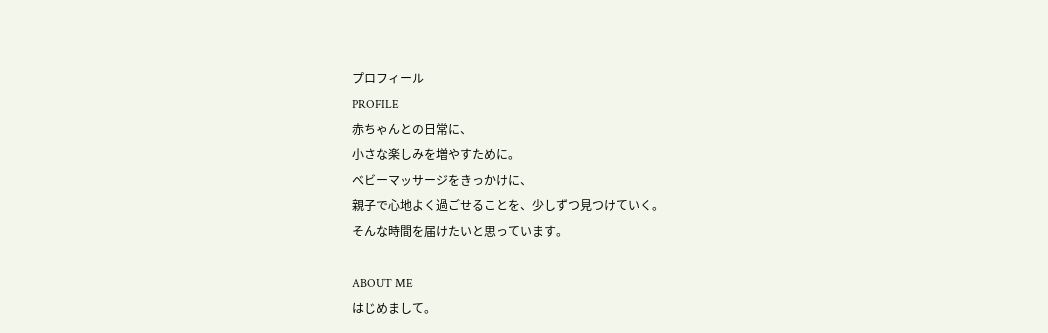プロフィール
PROFILE
赤ちゃんとの日常に、
小さな楽しみを増やすために。
ベビーマッサージをきっかけに、
親子で心地よく過ごせることを、少しずつ見つけていく。
そんな時間を届けたいと思っています。

ABOUT ME
はじめまして。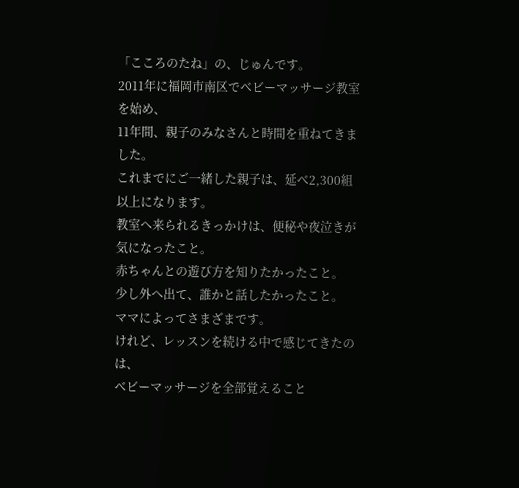「こころのたね」の、じゅんです。
2011年に福岡市南区でベビーマッサージ教室を始め、
11年間、親子のみなさんと時間を重ねてきました。
これまでにご一緒した親子は、延べ2,300組以上になります。
教室へ来られるきっかけは、便秘や夜泣きが気になったこと。
赤ちゃんとの遊び方を知りたかったこと。
少し外へ出て、誰かと話したかったこと。
ママによってさまざまです。
けれど、レッスンを続ける中で感じてきたのは、
ベビーマッサージを全部覚えること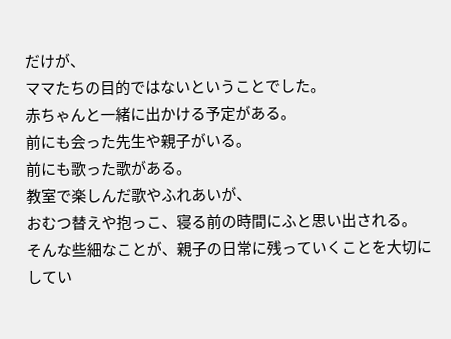だけが、
ママたちの目的ではないということでした。
赤ちゃんと一緒に出かける予定がある。
前にも会った先生や親子がいる。
前にも歌った歌がある。
教室で楽しんだ歌やふれあいが、
おむつ替えや抱っこ、寝る前の時間にふと思い出される。
そんな些細なことが、親子の日常に残っていくことを大切にしてい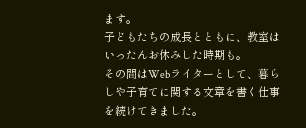ます。
子どもたちの成長とともに、教室はいったんお休みした時期も。
その間はWebライターとして、暮らしや子育てに関する文章を書く仕事を続けてきました。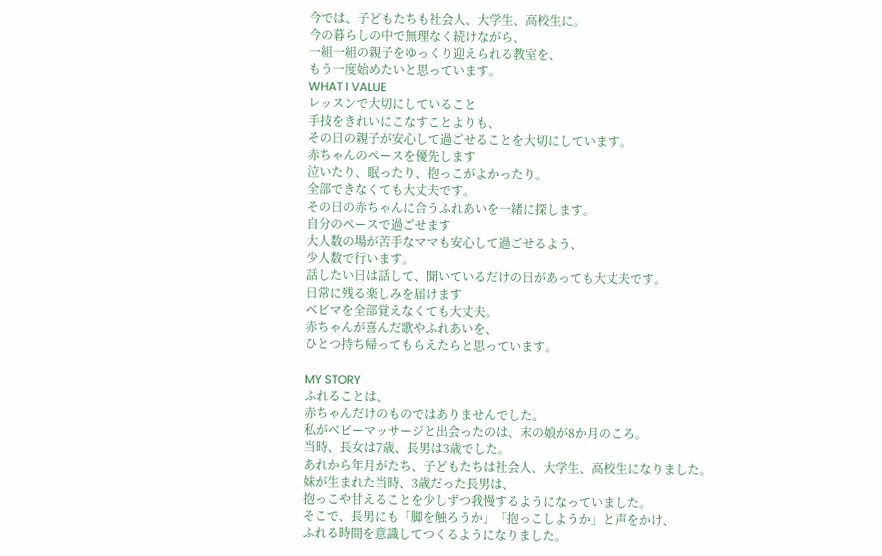今では、子どもたちも社会人、大学生、高校生に。
今の暮らしの中で無理なく続けながら、
一組一組の親子をゆっくり迎えられる教室を、
もう一度始めたいと思っています。
WHAT I VALUE
レッスンで大切にしていること
手技をきれいにこなすことよりも、
その日の親子が安心して過ごせることを大切にしています。
赤ちゃんのペースを優先します
泣いたり、眠ったり、抱っこがよかったり。
全部できなくても大丈夫です。
その日の赤ちゃんに合うふれあいを一緒に探します。
自分のペースで過ごせます
大人数の場が苦手なママも安心して過ごせるよう、
少人数で行います。
話したい日は話して、聞いているだけの日があっても大丈夫です。
日常に残る楽しみを届けます
ベビマを全部覚えなくても大丈夫。
赤ちゃんが喜んだ歌やふれあいを、
ひとつ持ち帰ってもらえたらと思っています。

MY STORY
ふれることは、
赤ちゃんだけのものではありませんでした。
私がベビーマッサージと出会ったのは、末の娘が8か月のころ。
当時、長女は7歳、長男は3歳でした。
あれから年月がたち、子どもたちは社会人、大学生、高校生になりました。
妹が生まれた当時、3歳だった長男は、
抱っこや甘えることを少しずつ我慢するようになっていました。
そこで、長男にも「脚を触ろうか」「抱っこしようか」と声をかけ、
ふれる時間を意識してつくるようになりました。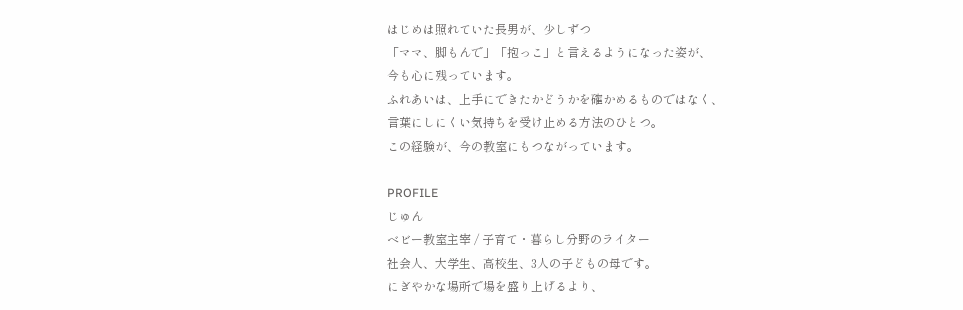はじめは照れていた長男が、少しずつ
「ママ、脚もんで」「抱っこ」と言えるようになった姿が、
今も心に残っています。
ふれあいは、上手にできたかどうかを確かめるものではなく、
言葉にしにくい気持ちを受け止める方法のひとつ。
この経験が、今の教室にもつながっています。

PROFILE
じゅん
ベビー教室主宰 / 子育て・暮らし分野のライター
社会人、大学生、高校生、3人の子どもの母です。
にぎやかな場所で場を盛り上げるより、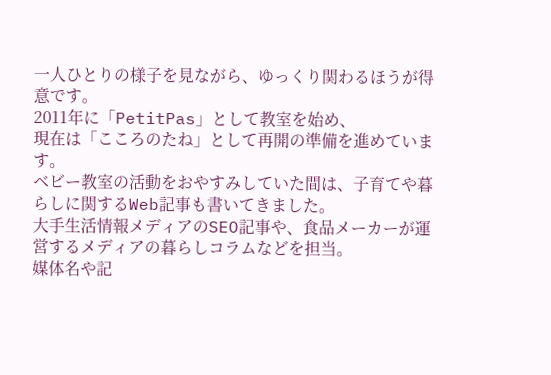一人ひとりの様子を見ながら、ゆっくり関わるほうが得意です。
2011年に「PetitPas」として教室を始め、
現在は「こころのたね」として再開の準備を進めています。
ベビー教室の活動をおやすみしていた間は、子育てや暮らしに関するWeb記事も書いてきました。
大手生活情報メディアのSEO記事や、食品メーカーが運営するメディアの暮らしコラムなどを担当。
媒体名や記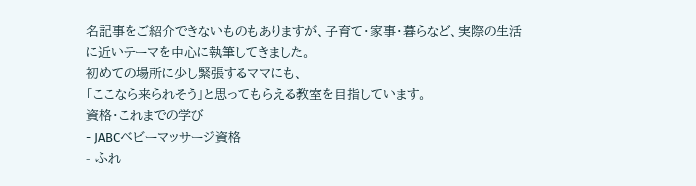名記事をご紹介できないものもありますが、子育て・家事・暮らなど、実際の生活に近いテーマを中心に執筆してきました。
初めての場所に少し緊張するママにも、
「ここなら来られそう」と思ってもらえる教室を目指しています。
資格・これまでの学び
- JABCベビーマッサージ資格
- ふれ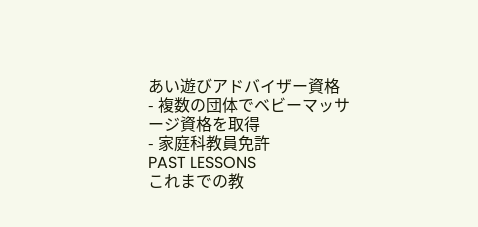あい遊びアドバイザー資格
- 複数の団体でベビーマッサージ資格を取得
- 家庭科教員免許
PAST LESSONS
これまでの教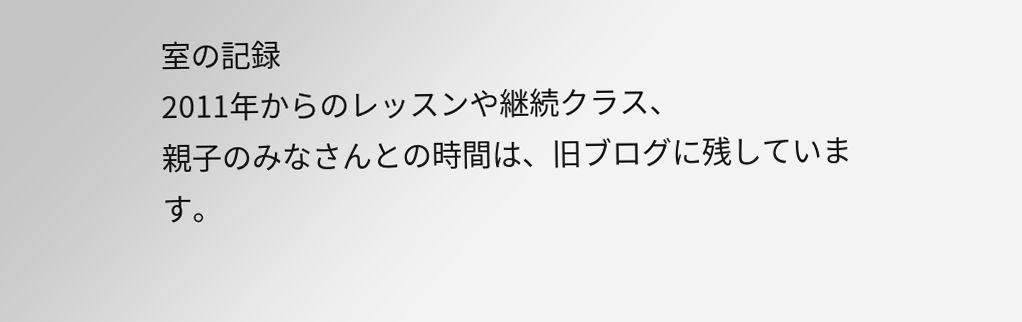室の記録
2011年からのレッスンや継続クラス、
親子のみなさんとの時間は、旧ブログに残しています。